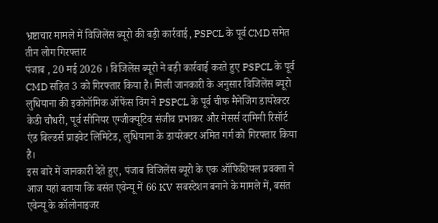भ्रष्टाचार मामले में विजिलेंस ब्यूरो की बड़ी कार्रवाई, PSPCL के पूर्व CMD समेत तीन लोग गिरफ्तार
पंजाब , 20 मई 2026 । विजिलेंस ब्यूरो ने बड़ी कार्रवाई करते हुए PSPCL के पूर्व CMD सहित 3 को गिरफ्तार किया है। मिली जानकारी के अनुसार विजिलेंस ब्यूरो लुधियाना की इकोनॉमिक ऑफेंस विंग ने PSPCL के पूर्व चीफ मैनेजिंग डायरेक्टर केडी चौधरी, पूर्व सीनियर एग्जीक्यूटिव संजीव प्रभाकर और मेसर्स दामिनी रिसॉर्ट एंड बिल्डर्स प्राइवेट लिमिटेड, लुधियाना के डायरेक्टर अमित गर्ग को गिरफ्तार किया है।
इस बारे में जानकारी देते हुए, पंजाब विजिलेंस ब्यूरो के एक ऑफिशियल प्रवक्ता ने आज यहां बताया कि बसंत एवेन्यू में 66 KV सबस्टेशन बनाने के मामले में, बसंत एवेन्यू के कॉलोनाइजर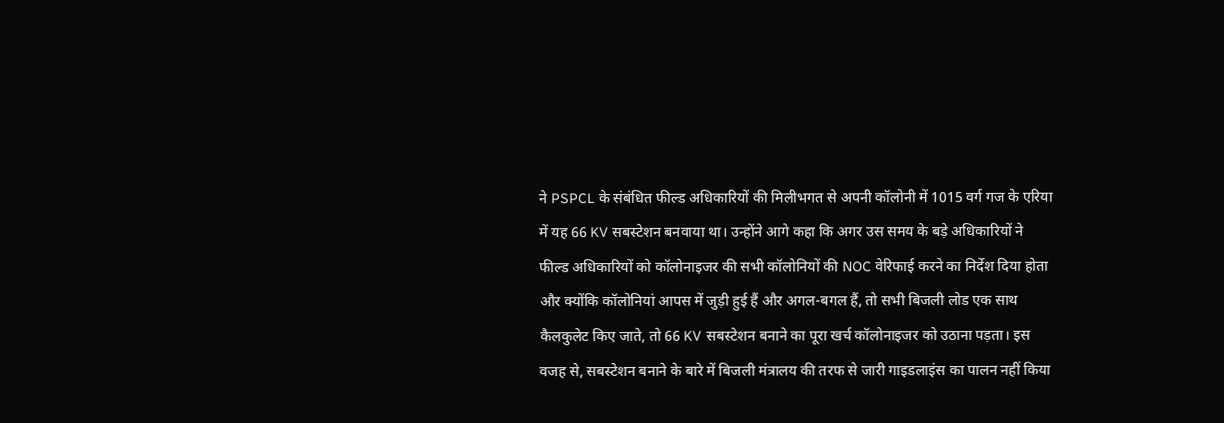ने PSPCL के संबंधित फील्ड अधिकारियों की मिलीभगत से अपनी कॉलोनी में 1015 वर्ग गज के एरिया में यह 66 KV सबस्टेशन बनवाया था। उन्होंने आगे कहा कि अगर उस समय के बड़े अधिकारियों ने फील्ड अधिकारियों को कॉलोनाइजर की सभी कॉलोनियों की NOC वेरिफाई करने का निर्देश दिया होता और क्योंकि कॉलोनियां आपस में जुड़ी हुई हैं और अगल-बगल हैं, तो सभी बिजली लोड एक साथ कैलकुलेट किए जाते, तो 66 KV सबस्टेशन बनाने का पूरा खर्च कॉलोनाइजर को उठाना पड़ता। इस वजह से, सबस्टेशन बनाने के बारे में बिजली मंत्रालय की तरफ से जारी गाइडलाइंस का पालन नहीं किया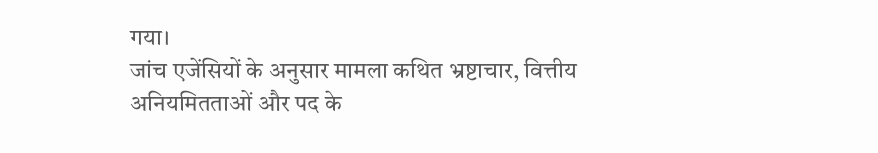गया।
जांच एजेंसियों के अनुसार मामला कथित भ्रष्टाचार, वित्तीय अनियमितताओं और पद के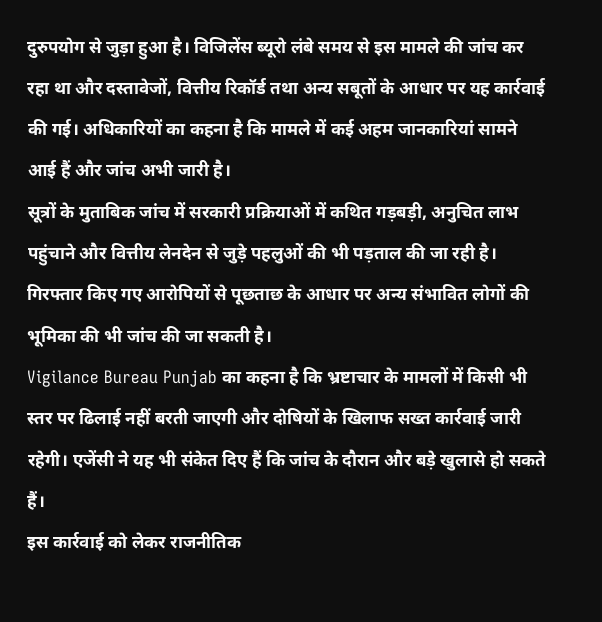दुरुपयोग से जुड़ा हुआ है। विजिलेंस ब्यूरो लंबे समय से इस मामले की जांच कर रहा था और दस्तावेजों, वित्तीय रिकॉर्ड तथा अन्य सबूतों के आधार पर यह कार्रवाई की गई। अधिकारियों का कहना है कि मामले में कई अहम जानकारियां सामने आई हैं और जांच अभी जारी है।
सूत्रों के मुताबिक जांच में सरकारी प्रक्रियाओं में कथित गड़बड़ी, अनुचित लाभ पहुंचाने और वित्तीय लेनदेन से जुड़े पहलुओं की भी पड़ताल की जा रही है। गिरफ्तार किए गए आरोपियों से पूछताछ के आधार पर अन्य संभावित लोगों की भूमिका की भी जांच की जा सकती है।
Vigilance Bureau Punjab का कहना है कि भ्रष्टाचार के मामलों में किसी भी स्तर पर ढिलाई नहीं बरती जाएगी और दोषियों के खिलाफ सख्त कार्रवाई जारी रहेगी। एजेंसी ने यह भी संकेत दिए हैं कि जांच के दौरान और बड़े खुलासे हो सकते हैं।
इस कार्रवाई को लेकर राजनीतिक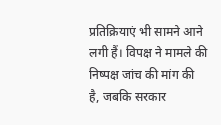प्रतिक्रियाएं भी सामने आने लगी हैं। विपक्ष ने मामले की निष्पक्ष जांच की मांग की है, जबकि सरकार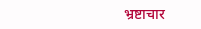भ्रष्टाचार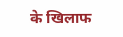के खिलाफ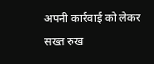अपनी कार्रवाई को लेकर सख्त रुख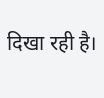दिखा रही है।